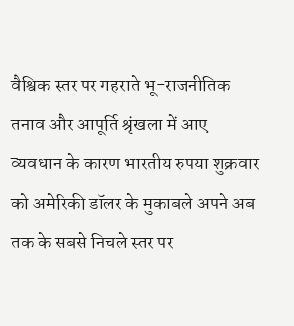वैश्विक स्तर पर गहराते भू-राजनीतिक तनाव और आपूर्ति श्रृंखला में आए व्यवधान के कारण भारतीय रुपया शुक्रवार को अमेरिकी डॉलर के मुकाबले अपने अब तक के सबसे निचले स्तर पर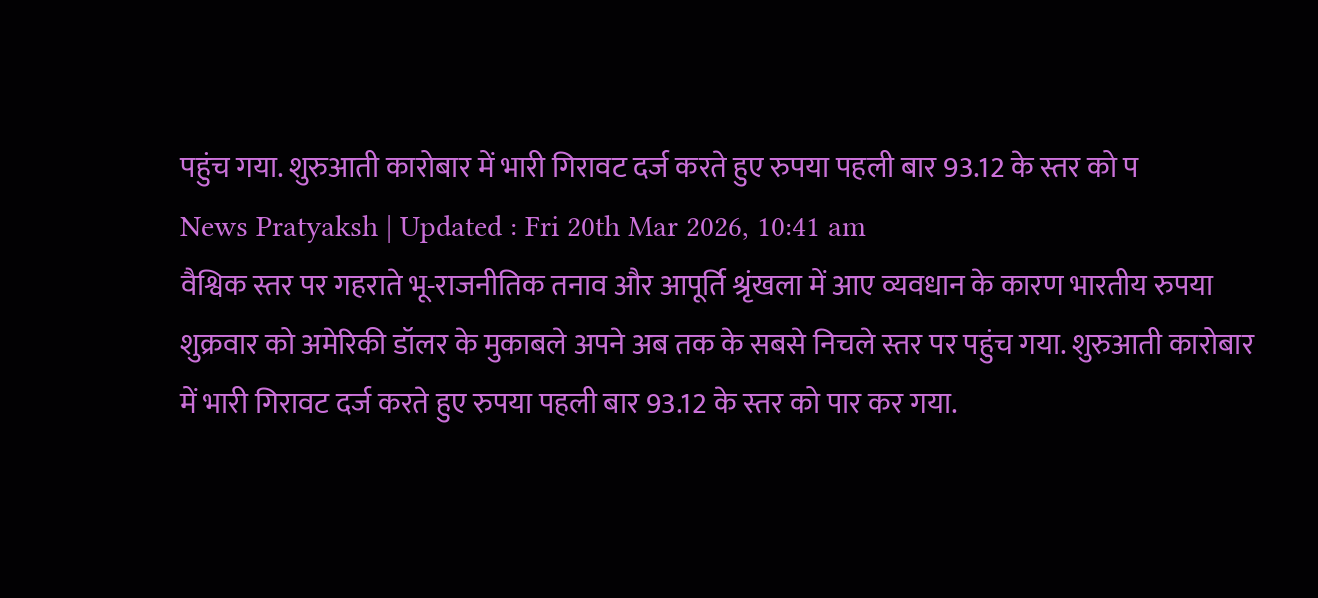पहुंच गया. शुरुआती कारोबार में भारी गिरावट दर्ज करते हुए रुपया पहली बार 93.12 के स्तर को प
News Pratyaksh | Updated : Fri 20th Mar 2026, 10:41 am
वैश्विक स्तर पर गहराते भू-राजनीतिक तनाव और आपूर्ति श्रृंखला में आए व्यवधान के कारण भारतीय रुपया शुक्रवार को अमेरिकी डॉलर के मुकाबले अपने अब तक के सबसे निचले स्तर पर पहुंच गया. शुरुआती कारोबार में भारी गिरावट दर्ज करते हुए रुपया पहली बार 93.12 के स्तर को पार कर गया.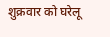शुक्रवार को घरेलू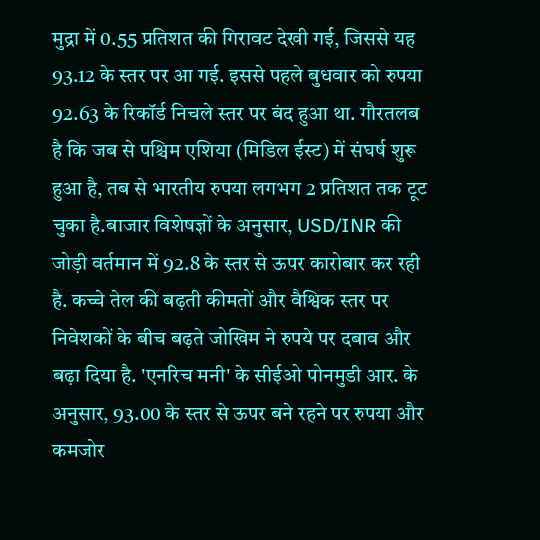मुद्रा में 0.55 प्रतिशत की गिरावट देखी गई, जिससे यह 93.12 के स्तर पर आ गई. इससे पहले बुधवार को रुपया 92.63 के रिकॉर्ड निचले स्तर पर बंद हुआ था. गौरतलब है कि जब से पश्चिम एशिया (मिडिल ईस्ट) में संघर्ष शुरू हुआ है, तब से भारतीय रुपया लगभग 2 प्रतिशत तक टूट चुका है.बाजार विशेषज्ञों के अनुसार, USD/INR की जोड़ी वर्तमान में 92.8 के स्तर से ऊपर कारोबार कर रही है. कच्चे तेल की बढ़ती कीमतों और वैश्विक स्तर पर निवेशकों के बीच बढ़ते जोखिम ने रुपये पर दबाव और बढ़ा दिया है. 'एनरिच मनी' के सीईओ पोनमुडी आर. के अनुसार, 93.00 के स्तर से ऊपर बने रहने पर रुपया और कमजोर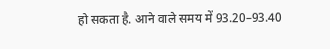हो सकता है. आने वाले समय में 93.20–93.40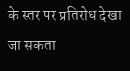के स्तर पर प्रतिरोध देखा जा सकता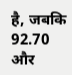है, जबकि 92.70 और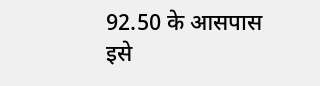92.50 के आसपास इसे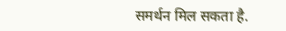समर्थन मिल सकता है.